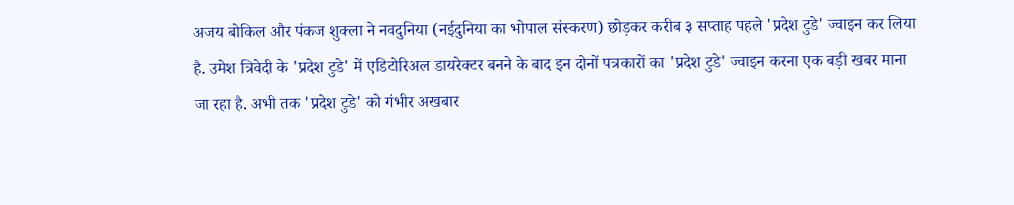अजय बोकिल और पंकज शुक्ला ने नवदुनिया (नईदुनिया का भोपाल संस्करण) छोड़कर करीब ३ सप्ताह पहले 'प्रदेश टुडे' ज्वाइन कर लिया है. उमेश त्रिवेदी के 'प्रदेश टुडे' में एडिटोरिअल डायरेक्टर बनने के बाद इन दोनों पत्रकारों का 'प्रदेश टुडे' ज्वाइन करना एक बड़ी खबर माना जा रहा है. अभी तक 'प्रदेश टुडे' को गंभीर अखबार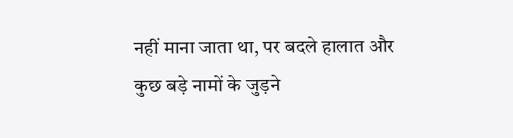नहीं माना जाता था, पर बदले हालात और कुछ बड़े नामों के जुड़ने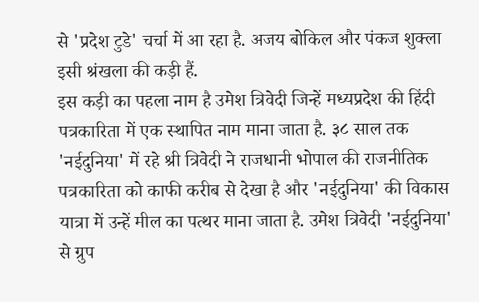से 'प्रदेश टुडे' चर्चा में आ रहा है. अजय बोकिल और पंकज शुक्ला इसी श्रंखला की कड़ी हैं.
इस कड़ी का पहला नाम है उमेश त्रिवेदी जिन्हें मध्यप्रदेश की हिंदी पत्रकारिता में एक स्थापित नाम माना जाता है. ३८ साल तक 'नईदुनिया' में रहे श्री त्रिवेदी ने राजधानी भोपाल की राजनीतिक पत्रकारिता को काफी करीब से देखा है और 'नईदुनिया' की विकास यात्रा में उन्हें मील का पत्थर माना जाता है. उमेश त्रिवेदी 'नईदुनिया' से ग्रुप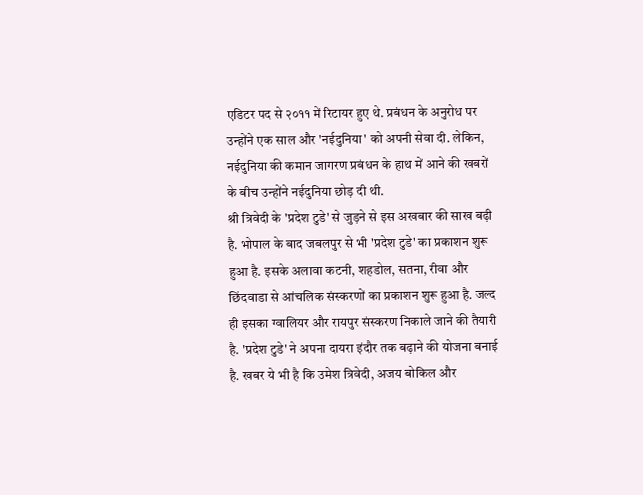एडिटर पद से २०११ में रिटायर हुए थे. प्रबंधन के अनुरोध पर उन्होंने एक साल और 'नईदुनिया' को अपनी सेवा दी. लेकिन, नईदुनिया की कमान जागरण प्रबंधन के हाथ में आने की खबरों के बीच उन्होंने नईदुनिया छोड़ दी थी.
श्री त्रिवेदी के 'प्रदेश टुडे' से जुड़ने से इस अखबार की साख बढ़ी है. भोपाल के बाद जबलपुर से भी 'प्रदेश टुडे' का प्रकाशन शुरू हुआ है. इसके अलावा कटनी, शहडोल, सतना, रीवा और छिंदवाडा से आंचलिक संस्करणों का प्रकाशन शुरू हुआ है. जल्द ही इसका ग्वालियर और रायपुर संस्करण निकाले जाने की तैयारी है. 'प्रदेश टुडे' ने अपना दायरा इंदौर तक बढ़ाने की योजना बनाई है. खबर ये भी है कि उमेश त्रिवेदी, अजय बोकिल और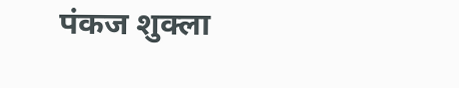पंकज शुक्ला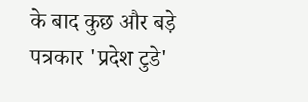के बाद कुछ और बड़े पत्रकार 'प्रदेश टुडे'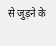से जुड़ने के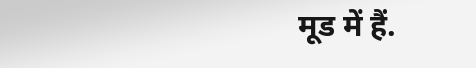मूड में हैं.